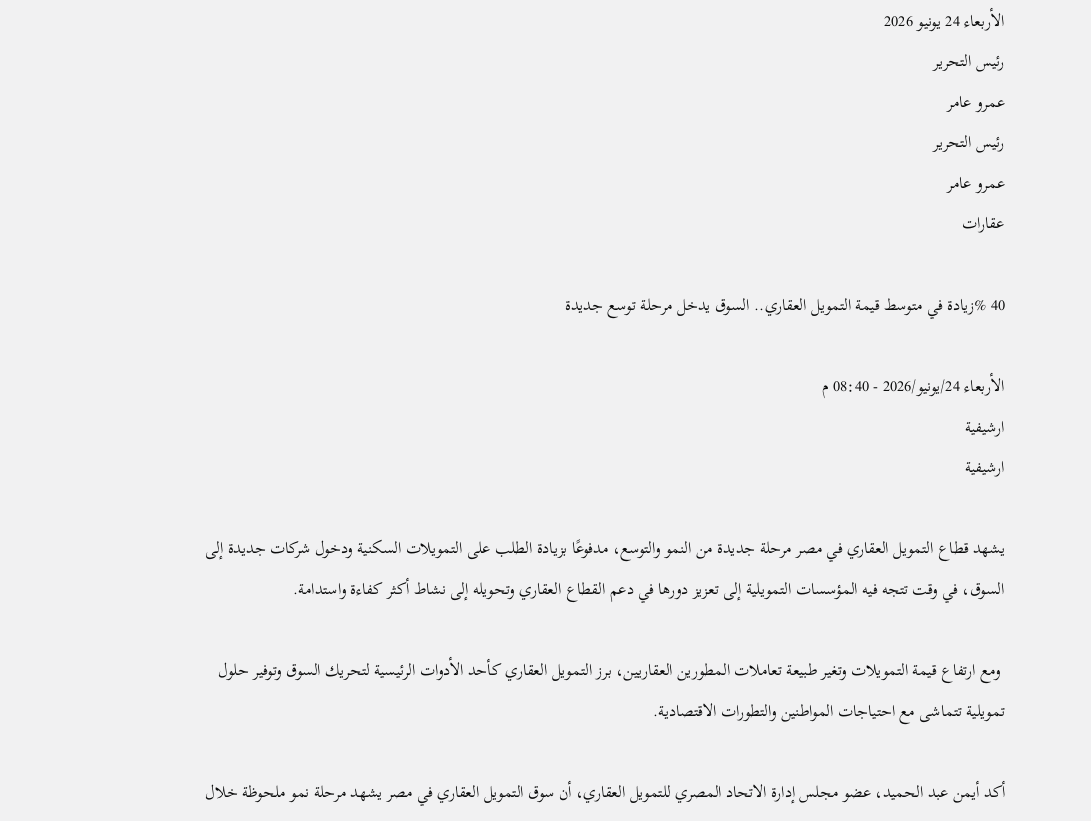الأربعاء 24 يونيو 2026
رئيس التحرير
عمرو عامر
رئيس التحرير
عمرو عامر
عقارات

40 %زيادة في متوسط قيمة التمويل العقاري.. السوق يدخل مرحلة توسع جديدة

الأربعاء 24/يونيو/2026 - 08:40 م
ارشيفية
ارشيفية

يشهد قطاع التمويل العقاري في مصر مرحلة جديدة من النمو والتوسع، مدفوعًا بزيادة الطلب على التمويلات السكنية ودخول شركات جديدة إلى السوق، في وقت تتجه فيه المؤسسات التمويلية إلى تعزيز دورها في دعم القطاع العقاري وتحويله إلى نشاط أكثر كفاءة واستدامة.

 ومع ارتفاع قيمة التمويلات وتغير طبيعة تعاملات المطورين العقاريين، برز التمويل العقاري كأحد الأدوات الرئيسية لتحريك السوق وتوفير حلول تمويلية تتماشى مع احتياجات المواطنين والتطورات الاقتصادية.

أكد أيمن عبد الحميد، عضو مجلس إدارة الاتحاد المصري للتمويل العقاري، أن سوق التمويل العقاري في مصر يشهد مرحلة نمو ملحوظة خلال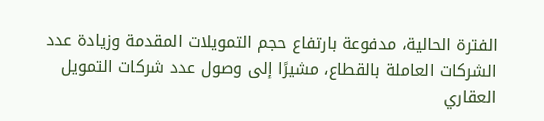الفترة الحالية، مدفوعة بارتفاع حجم التمويلات المقدمة وزيادة عدد الشركات العاملة بالقطاع، مشيرًا إلى وصول عدد شركات التمويل العقاري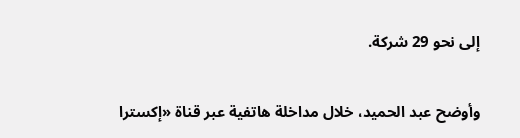إلى نحو 29 شركة.

وأوضح عبد الحميد، خلال مداخلة هاتفية عبر قناة «إكسترا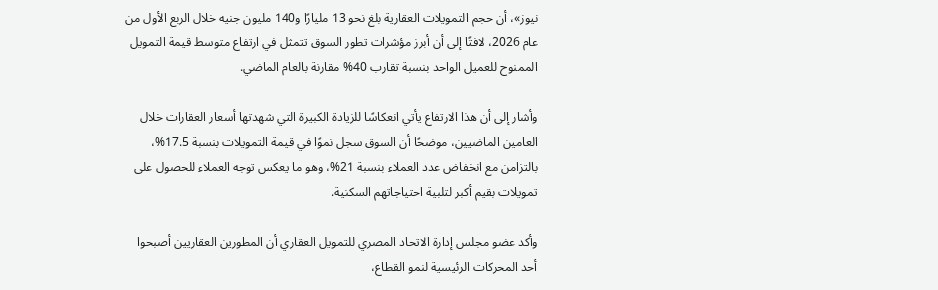نيوز»، أن حجم التمويلات العقارية بلغ نحو 13 مليارًا و140 مليون جنيه خلال الربع الأول من عام 2026، لافتًا إلى أن أبرز مؤشرات تطور السوق تتمثل في ارتفاع متوسط قيمة التمويل الممنوح للعميل الواحد بنسبة تقارب 40% مقارنة بالعام الماضي.

وأشار إلى أن هذا الارتفاع يأتي انعكاسًا للزيادة الكبيرة التي شهدتها أسعار العقارات خلال العامين الماضيين، موضحًا أن السوق سجل نموًا في قيمة التمويلات بنسبة 17.5%، بالتزامن مع انخفاض عدد العملاء بنسبة 21%، وهو ما يعكس توجه العملاء للحصول على تمويلات بقيم أكبر لتلبية احتياجاتهم السكنية.

وأكد عضو مجلس إدارة الاتحاد المصري للتمويل العقاري أن المطورين العقاريين أصبحوا أحد المحركات الرئيسية لنمو القطاع،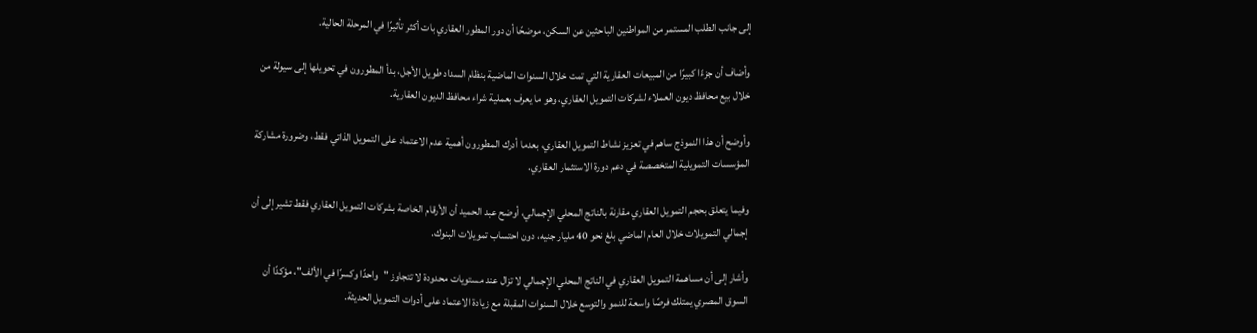إلى جانب الطلب المستمر من المواطنين الباحثين عن السكن، موضحًا أن دور المطور العقاري بات أكثر تأثيرًا في المرحلة الحالية.

وأضاف أن جزءًا كبيرًا من المبيعات العقارية التي تمت خلال السنوات الماضية بنظام السداد طويل الأجل، بدأ المطورون في تحويلها إلى سيولة من خلال بيع محافظ ديون العملاء لشركات التمويل العقاري، وهو ما يعرف بعملية شراء محافظ الديون العقارية.

وأوضح أن هذا النموذج ساهم في تعزيز نشاط التمويل العقاري، بعدما أدرك المطورون أهمية عدم الاعتماد على التمويل الذاتي فقط، وضرورة مشاركة المؤسسات التمويلية المتخصصة في دعم دورة الاستثمار العقاري.

وفيما يتعلق بحجم التمويل العقاري مقارنة بالناتج المحلي الإجمالي، أوضح عبد الحميد أن الأرقام الخاصة بشركات التمويل العقاري فقط تشير إلى أن إجمالي التمويلات خلال العام الماضي بلغ نحو 40 مليار جنيه، دون احتساب تمويلات البنوك.

وأشار إلى أن مساهمة التمويل العقاري في الناتج المحلي الإجمالي لا تزال عند مستويات محدودة لا تتجاوز "واحدًا وكسرًا في الألف"، مؤكدًا أن السوق المصري يمتلك فرصًا واسعة للنمو والتوسع خلال السنوات المقبلة مع زيادة الاعتماد على أدوات التمويل الحديثة.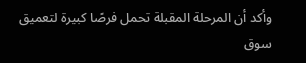وأكد أن المرحلة المقبلة تحمل فرصًا كبيرة لتعميق سوق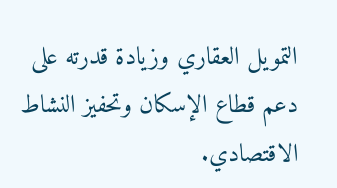التمويل العقاري وزيادة قدرته على دعم قطاع الإسكان وتحفيز النشاط الاقتصادي.